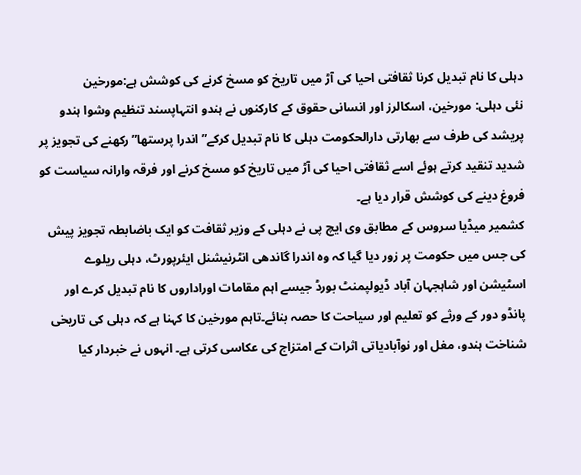دہلی کا نام تبدیل کرنا ثقافتی احیا کی آڑ میں تاریخ کو مسخ کرنے کی کوشش ہے:مورخین
نئی دہلی: مورخین، اسکالرز اور انسانی حقوق کے کارکنوں نے ہندو انتہاپسند تنظیم وشوا ہندو پریشد کی طرف سے بھارتی دارالحکومت دہلی کا نام تبدیل کرکے” اندرا پرستھا”رکھنے کی تجویز پر شدید تنقید کرتے ہوئے اسے ثقافتی احیا کی آڑ میں تاریخ کو مسخ کرنے اور فرقہ وارانہ سیاست کو فروغ دینے کی کوشش قرار دیا ہے۔
کشمیر میڈیا سروس کے مطابق وی ایچ پی نے دہلی کے وزیر ثقافت کو ایک باضابطہ تجویز پیش کی جس میں حکومت پر زور دیا گیا کہ وہ اندرا گاندھی انٹرنیشنل ایئرپورٹ، دہلی ریلوے اسٹیشن اور شاہجہان آباد ڈیولپمنٹ بورڈ جیسے اہم مقامات اوراداروں کا نام تبدیل کرے اور پانڈو دور کے ورثے کو تعلیم اور سیاحت کا حصہ بنائے۔تاہم مورخین کا کہنا ہے کہ دہلی کی تاریخی شناخت ہندو، مغل اور نوآبادیاتی اثرات کے امتزاج کی عکاسی کرتی ہے۔ انہوں نے خبردار کیا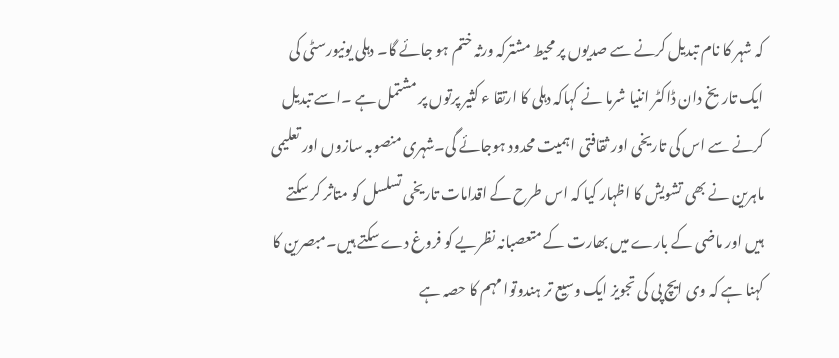کہ شہر کا نام تبدیل کرنے سے صدیوں پر محیط مشترکہ ورثہ ختم ہو جائے گا۔ دہلی یونیورسٹی کی ایک تاریخ دان ڈاکٹر اننیا شرما نے کہاکہ دہلی کا ارتقا ء کثیر پرتوں پر مشتمل ہے ۔اسے تبدیل کرنے سے اس کی تاریخی اور ثقافتی اہمیت محدود ہوجائے گی۔شہری منصوبہ سازوں اور تعلیمی ماہرین نے بھی تشویش کا اظہار کیا کہ اس طرح کے اقدامات تاریخی تسلسل کو متاثر کر سکتے ہیں اور ماضی کے بارے میں بھارت کے متعصبانہ نظریے کو فروغ دے سکتے ہیں۔مبصرین کا کہنا ہے کہ وی ایچ پی کی تجویز ایک وسیع تر ہندوتوا مہم کا حصہ ہے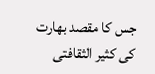جس کا مقصد بھارت کی کثیر الثقافتی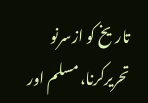تاریخ کو ازسرنو تحریرکرنا، مسلم اور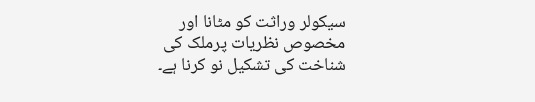سیکولر وراثت کو مٹانا اور مخصوص نظریات پرملک کی شناخت کی تشکیل نو کرنا ہے۔